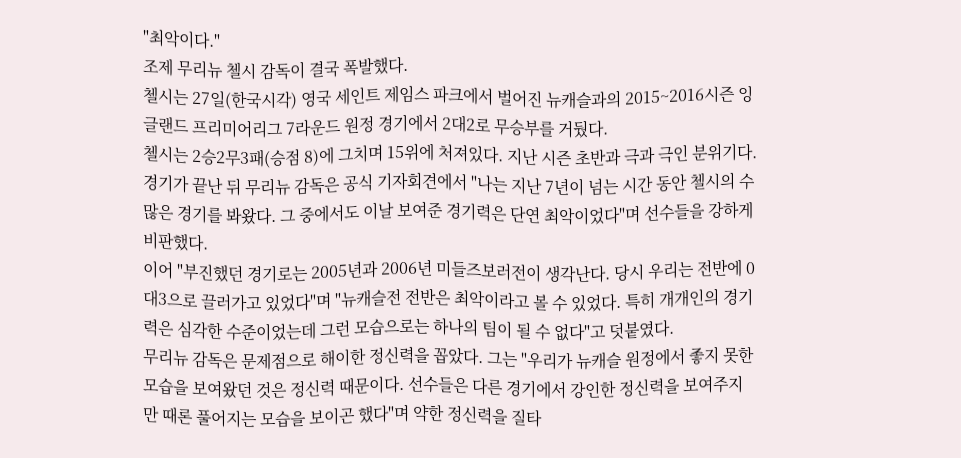"최악이다."
조제 무리뉴 첼시 감독이 결국 폭발했다.
첼시는 27일(한국시각) 영국 세인트 제임스 파크에서 벌어진 뉴캐슬과의 2015~2016시즌 잉글랜드 프리미어리그 7라운드 원정 경기에서 2대2로 무승부를 거뒀다.
첼시는 2승2무3패(승점 8)에 그치며 15위에 처져있다. 지난 시즌 초반과 극과 극인 분위기다.
경기가 끝난 뒤 무리뉴 감독은 공식 기자회견에서 "나는 지난 7년이 넘는 시간 동안 첼시의 수 많은 경기를 봐왔다. 그 중에서도 이날 보여준 경기력은 단연 최악이었다"며 선수들을 강하게 비판했다.
이어 "부진했던 경기로는 2005년과 2006년 미들즈보러전이 생각난다. 당시 우리는 전반에 0대3으로 끌러가고 있었다"며 "뉴캐슬전 전반은 최악이라고 볼 수 있었다. 특히 개개인의 경기력은 심각한 수준이었는데 그런 모습으로는 하나의 팀이 될 수 없다"고 덧붙였다.
무리뉴 감독은 문제점으로 해이한 정신력을 꼽았다. 그는 "우리가 뉴캐슬 원정에서 좋지 못한 모습을 보여왔던 것은 정신력 때문이다. 선수들은 다른 경기에서 강인한 정신력을 보여주지만 때론 풀어지는 모습을 보이곤 했다"며 약한 정신력을 질타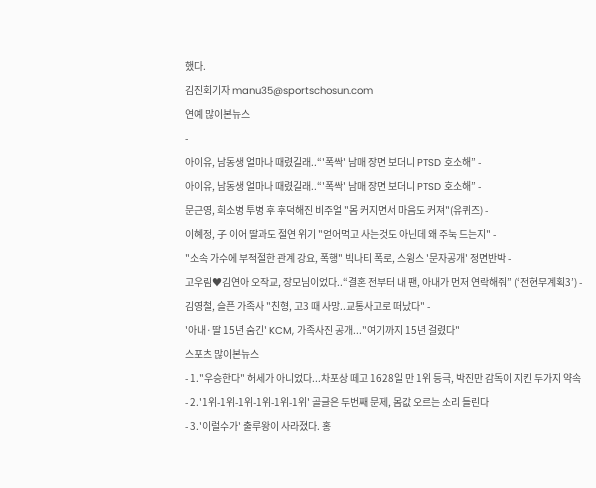했다.
김진회기자 manu35@sportschosun.com
연예 많이본뉴스
-
아이유, 남동생 얼마나 때렸길래..“'폭싹' 남매 장면 보더니 PTSD 호소해” -
아이유, 남동생 얼마나 때렸길래..“'폭싹' 남매 장면 보더니 PTSD 호소해” -
문근영, 희소병 투병 후 후덕해진 비주얼 "몸 커지면서 마음도 커져"(유퀴즈) -
이혜정, 子 이어 딸과도 절연 위기 "얻어먹고 사는것도 아닌데 왜 주눅 드는지" -
"소속 가수에 부적절한 관계 강요, 폭행" 빅나티 폭로, 스윙스 '문자공개' 정면반박 -
고우림♥김연아 오작교, 장모님이었다..“결혼 전부터 내 팬, 아내가 먼저 연락해줘” (‘전현무계획3’) -
김영철, 슬픈 가족사 "친형, 고3 때 사망..교통사고로 떠났다" -
'아내·딸 15년 숨긴' KCM, 가족사진 공개..."여기까지 15년 걸렸다"
스포츠 많이본뉴스
- 1."우승한다" 허세가 아니었다...차포상 떼고 1628일 만 1위 등극, 박진만 감독이 지킨 두가지 약속
- 2.'1위-1위-1위-1위-1위-1위' 골글은 두번째 문제, 몸값 오르는 소리 들린다
- 3.'이럴수가' 출루왕이 사라졌다. 홍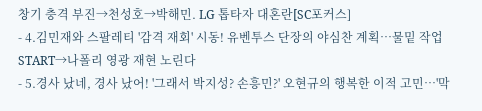창기 충격 부진→천성호→박해민. LG 톱타자 대혼란[SC포커스]
- 4.김민재와 스팔레티 '감격 재회' 시동! 유벤투스 단장의 야심찬 계획…물밑 작업 START→나폴리 영광 재현 노린다
- 5.경사 났네, 경사 났어! '그래서 박지성? 손흥민?' 오현규의 행복한 이적 고민…'막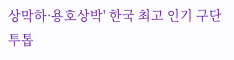상막하·용호상박' 한국 최고 인기 구단 투톱